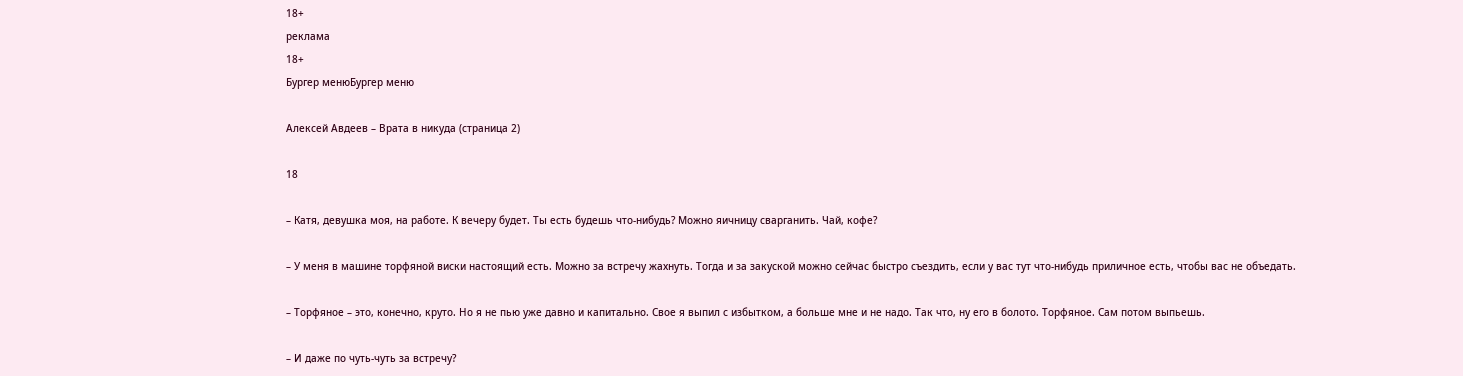18+
реклама
18+
Бургер менюБургер меню

Алексей Авдеев – Врата в никуда (страница 2)

18

– Катя, девушка моя, на работе. К вечеру будет. Ты есть будешь что-нибудь? Можно яичницу сварганить. Чай, кофе?

– У меня в машине торфяной виски настоящий есть. Можно за встречу жахнуть. Тогда и за закуской можно сейчас быстро съездить, если у вас тут что-нибудь приличное есть, чтобы вас не объедать.

– Торфяное – это, конечно, круто. Но я не пью уже давно и капитально. Свое я выпил с избытком, а больше мне и не надо. Так что, ну его в болото. Торфяное. Сам потом выпьешь.

– И даже по чуть-чуть за встречу?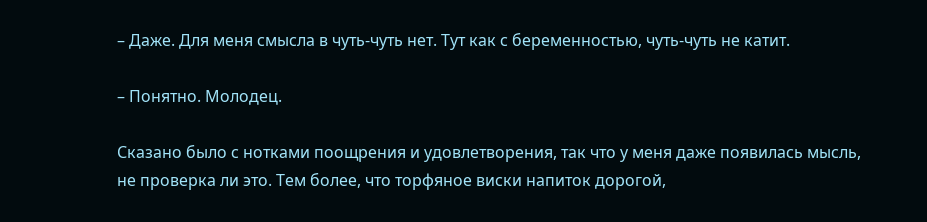– Даже. Для меня смысла в чуть-чуть нет. Тут как с беременностью, чуть-чуть не катит.

– Понятно. Молодец.

Сказано было с нотками поощрения и удовлетворения, так что у меня даже появилась мысль, не проверка ли это. Тем более, что торфяное виски напиток дорогой,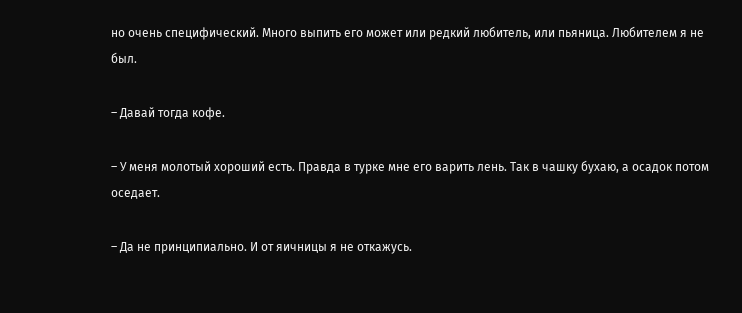но очень специфический. Много выпить его может или редкий любитель, или пьяница. Любителем я не был.

– Давай тогда кофе.

– У меня молотый хороший есть. Правда в турке мне его варить лень. Так в чашку бухаю, а осадок потом оседает.

– Да не принципиально. И от яичницы я не откажусь.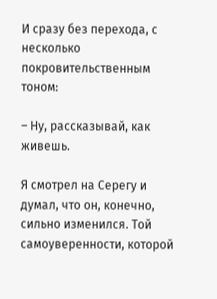И сразу без перехода, с несколько покровительственным тоном:

– Ну, рассказывай, как живешь.

Я смотрел на Серегу и думал, что он, конечно, сильно изменился. Той самоуверенности, которой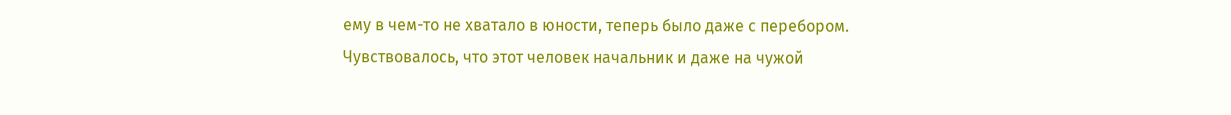ему в чем-то не хватало в юности, теперь было даже с перебором. Чувствовалось, что этот человек начальник и даже на чужой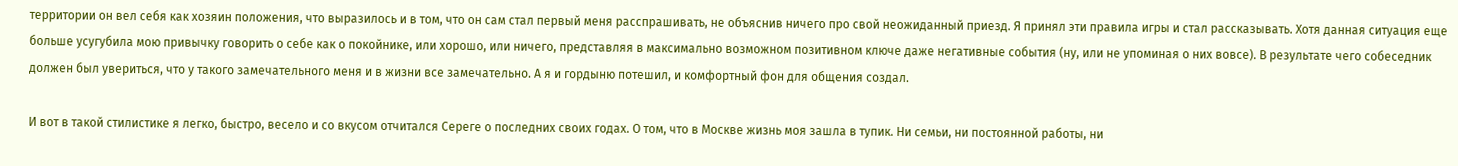территории он вел себя как хозяин положения, что выразилось и в том, что он сам стал первый меня расспрашивать, не объяснив ничего про свой неожиданный приезд. Я принял эти правила игры и стал рассказывать. Хотя данная ситуация еще больше усугубила мою привычку говорить о себе как о покойнике, или хорошо, или ничего, представляя в максимально возможном позитивном ключе даже негативные события (ну, или не упоминая о них вовсе). В результате чего собеседник должен был увериться, что у такого замечательного меня и в жизни все замечательно. А я и гордыню потешил, и комфортный фон для общения создал.

И вот в такой стилистике я легко, быстро, весело и со вкусом отчитался Сереге о последних своих годах. О том, что в Москве жизнь моя зашла в тупик. Ни семьи, ни постоянной работы, ни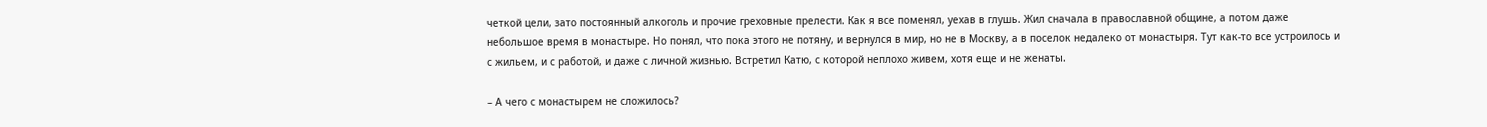четкой цели, зато постоянный алкоголь и прочие греховные прелести. Как я все поменял, уехав в глушь. Жил сначала в православной общине, а потом даже небольшое время в монастыре. Но понял, что пока этого не потяну, и вернулся в мир, но не в Москву, а в поселок недалеко от монастыря. Тут как-то все устроилось и с жильем, и с работой, и даже с личной жизнью. Встретил Катю, с которой неплохо живем, хотя еще и не женаты.

– А чего с монастырем не сложилось?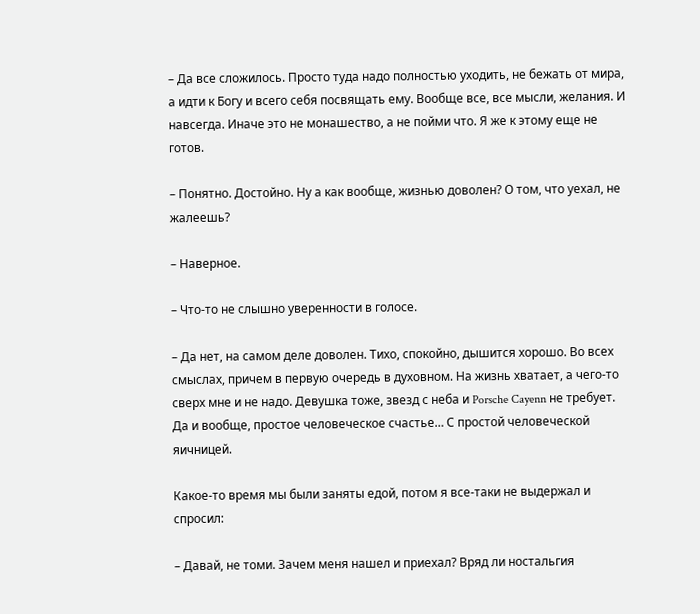– Да все сложилось. Просто туда надо полностью уходить, не бежать от мира, а идти к Богу и всего себя посвящать ему. Вообще все, все мысли, желания. И навсегда. Иначе это не монашество, а не пойми что. Я же к этому еще не готов.

– Понятно. Достойно. Ну а как вообще, жизнью доволен? О том, что уехал, не жалеешь?

– Наверное.

– Что-то не слышно уверенности в голосе.

– Да нет, на самом деле доволен. Тихо, спокойно, дышится хорошо. Во всех смыслах, причем в первую очередь в духовном. На жизнь хватает, а чего-то сверх мне и не надо. Девушка тоже, звезд с неба и Porsche Cayenn не требует. Да и вообще, простое человеческое счастье… С простой человеческой яичницей.

Какое-то время мы были заняты едой, потом я все-таки не выдержал и спросил:

– Давай, не томи. Зачем меня нашел и приехал? Вряд ли ностальгия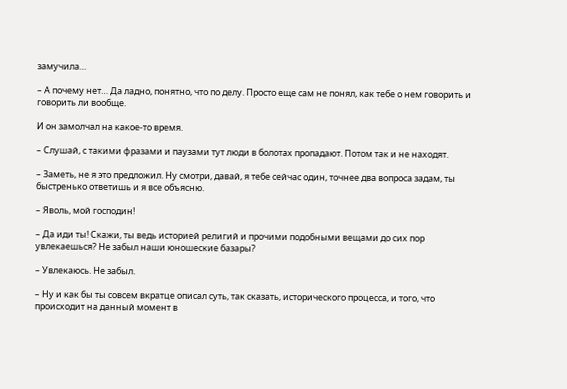замучила…

– А почему нет… Да ладно, понятно, что по делу. Просто еще сам не понял, как тебе о нем говорить и говорить ли вообще.

И он замолчал на какое-то время.

– Слушай, с такими фразами и паузами тут люди в болотах пропадают. Потом так и не находят.

– Заметь, не я это предложил. Ну смотри, давай, я тебе сейчас один, точнее два вопроса задам, ты быстренько ответишь и я все объясню.

– Яволь, мой господин!

– Да иди ты! Скажи, ты ведь историей религий и прочими подобными вещами до сих пор увлекаешься? Не забыл наши юношеские базары?

– Увлекаюсь. Не забыл.

– Ну и как бы ты совсем вкратце описал суть, так сказать, исторического процесса, и того, что происходит на данный момент в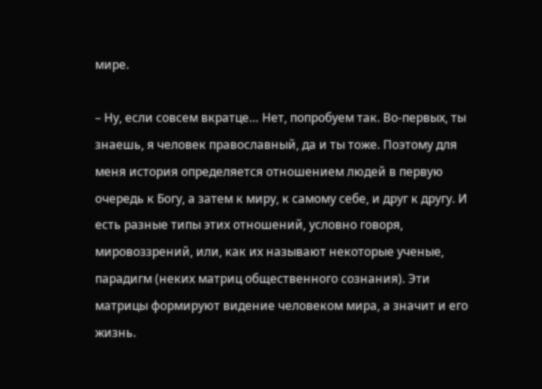мире.

– Ну, если совсем вкратце… Нет, попробуем так. Во-первых, ты знаешь, я человек православный, да и ты тоже. Поэтому для меня история определяется отношением людей в первую очередь к Богу, а затем к миру, к самому себе, и друг к другу. И есть разные типы этих отношений, условно говоря, мировоззрений, или, как их называют некоторые ученые, парадигм (неких матриц общественного сознания). Эти матрицы формируют видение человеком мира, а значит и его жизнь.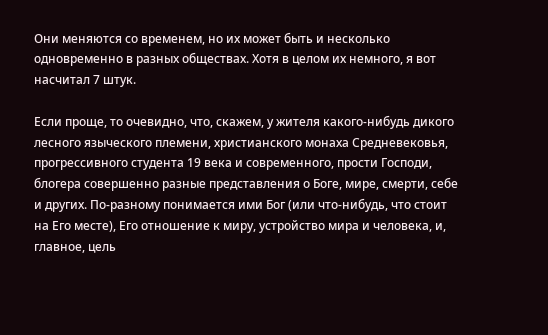Они меняются со временем, но их может быть и несколько одновременно в разных обществах. Хотя в целом их немного, я вот насчитал 7 штук.

Если проще, то очевидно, что, скажем, у жителя какого-нибудь дикого лесного языческого племени, христианского монаха Средневековья, прогрессивного студента 19 века и современного, прости Господи, блогера совершенно разные представления о Боге, мире, смерти, себе и других. По-разному понимается ими Бог (или что-нибудь, что стоит на Его месте), Его отношение к миру, устройство мира и человека, и, главное, цель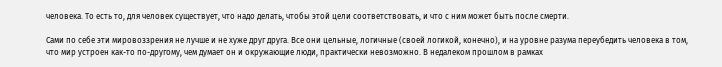человека. То есть то, для человек существует, что надо делать, чтобы этой цели соответствовать, и что с ним может быть после смерти.

Сами по себе эти мировоззрения не лучше и не хуже друг друга. Все они цельные, логичные (своей логикой, конечно), и на уровне разума переубедить человека в том, что мир устроен как-то по-другому, чем думает он и окружающие люди, практически невозможно. В недалеком прошлом в рамках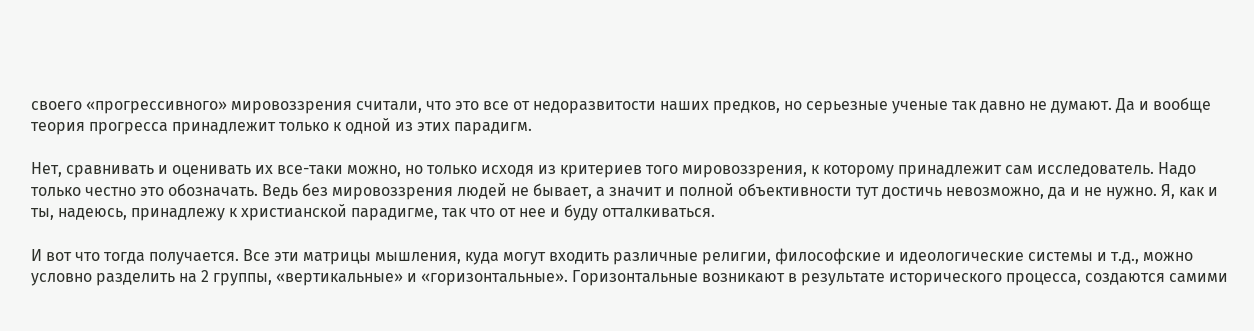своего «прогрессивного» мировоззрения считали, что это все от недоразвитости наших предков, но серьезные ученые так давно не думают. Да и вообще теория прогресса принадлежит только к одной из этих парадигм.

Нет, сравнивать и оценивать их все-таки можно, но только исходя из критериев того мировоззрения, к которому принадлежит сам исследователь. Надо только честно это обозначать. Ведь без мировоззрения людей не бывает, а значит и полной объективности тут достичь невозможно, да и не нужно. Я, как и ты, надеюсь, принадлежу к христианской парадигме, так что от нее и буду отталкиваться.

И вот что тогда получается. Все эти матрицы мышления, куда могут входить различные религии, философские и идеологические системы и т.д., можно условно разделить на 2 группы, «вертикальные» и «горизонтальные». Горизонтальные возникают в результате исторического процесса, создаются самими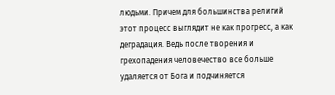людьми. Причем для большинства религий этот процесс выглядит не как прогресс, а как деградация. Ведь после творения и грехопадения человечество все больше удаляется от Бога и подчиняется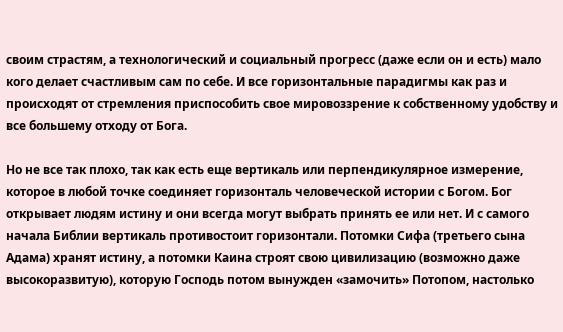своим страстям, а технологический и социальный прогресс (даже если он и есть) мало кого делает счастливым сам по себе. И все горизонтальные парадигмы как раз и происходят от стремления приспособить свое мировоззрение к собственному удобству и все большему отходу от Бога.

Но не все так плохо, так как есть еще вертикаль или перпендикулярное измерение, которое в любой точке соединяет горизонталь человеческой истории с Богом. Бог открывает людям истину и они всегда могут выбрать принять ее или нет. И с самого начала Библии вертикаль противостоит горизонтали. Потомки Сифа (третьего сына Адама) хранят истину, а потомки Каина строят свою цивилизацию (возможно даже высокоразвитую), которую Господь потом вынужден «замочить» Потопом, настолько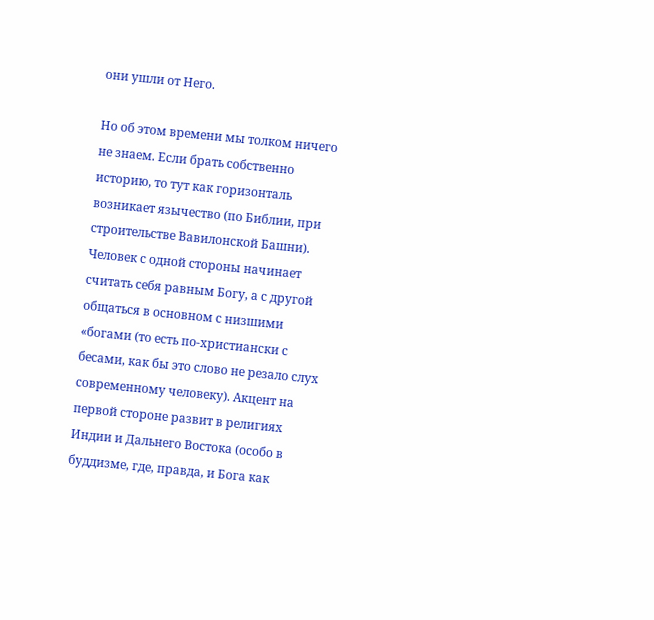они ушли от Него.

Но об этом времени мы толком ничего не знаем. Если брать собственно историю, то тут как горизонталь возникает язычество (по Библии, при строительстве Вавилонской Башни). Человек с одной стороны начинает считать себя равным Богу, а с другой общаться в основном с низшими «богами (то есть по-христиански с бесами, как бы это слово не резало слух современному человеку). Акцент на первой стороне развит в религиях Индии и Дальнего Востока (особо в буддизме, где, правда, и Бога как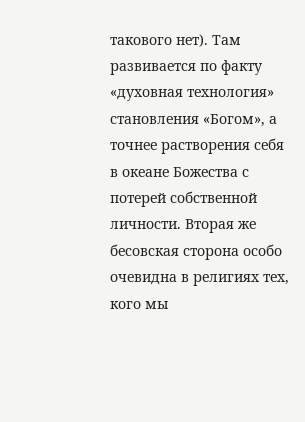такового нет). Там развивается по факту «духовная технология» становления «Богом», а точнее растворения себя в океане Божества с потерей собственной личности. Вторая же бесовская сторона особо очевидна в религиях тех, кого мы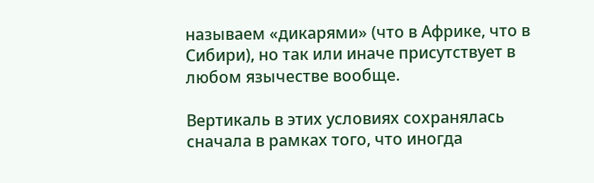называем «дикарями» (что в Африке, что в Сибири), но так или иначе присутствует в любом язычестве вообще.

Вертикаль в этих условиях сохранялась сначала в рамках того, что иногда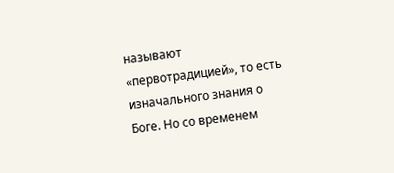называют «первотрадицией», то есть изначального знания о Боге. Но со временем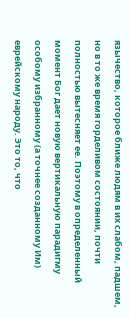язычество, которое ближе людям в их слабом, падшем, но в то же время горделивом состоянии, почти полностью вытесняет ее. Поэтому в определенный момент Бог дает новую вертикальную парадигму особому избранному (а точнее созданному Им) еврейскому народу. Это то, что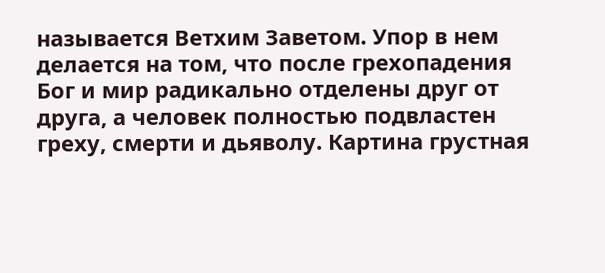называется Ветхим Заветом. Упор в нем делается на том, что после грехопадения Бог и мир радикально отделены друг от друга, а человек полностью подвластен греху, смерти и дьяволу. Картина грустная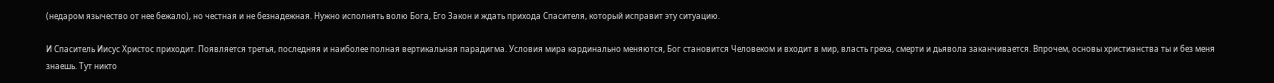(недаром язычество от нее бежало), но честная и не безнадежная. Нужно исполнять волю Бога, Его Закон и ждать прихода Спасителя, который исправит эту ситуацию.

И Спаситель Иисус Христос приходит. Появляется третья, последняя и наиболее полная вертикальная парадигма. Условия мира кардинально меняются, Бог становится Человеком и входит в мир, власть греха, смерти и дьявола заканчивается. Впрочем, основы христианства ты и без меня знаешь. Тут никто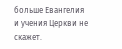больше Евангелия и учения Церкви не скажет.